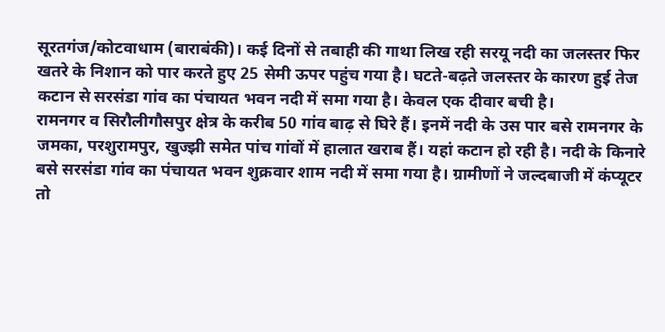सूरतगंज/कोटवाधाम (बाराबंकी)। कई दिनों से तबाही की गाथा लिख रही सरयू नदी का जलस्तर फिर खतरे के निशान को पार करते हुए 25 सेमी ऊपर पहुंच गया है। घटते-बढ़ते जलस्तर के कारण हुई तेज कटान से सरसंडा गांव का पंचायत भवन नदी में समा गया है। केवल एक दीवार बची है।
रामनगर व सिरौलीगौसपुर क्षेत्र के करीब 50 गांव बाढ़ से घिरे हैं। इनमें नदी के उस पार बसे रामनगर के जमका, परशुरामपुर, खुज्झी समेत पांच गांवों में हालात खराब हैं। यहां कटान हो रही है। नदी के किनारे बसे सरसंडा गांव का पंचायत भवन शुक्रवार शाम नदी में समा गया है। ग्रामीणों ने जल्दबाजी में कंप्यूटर तो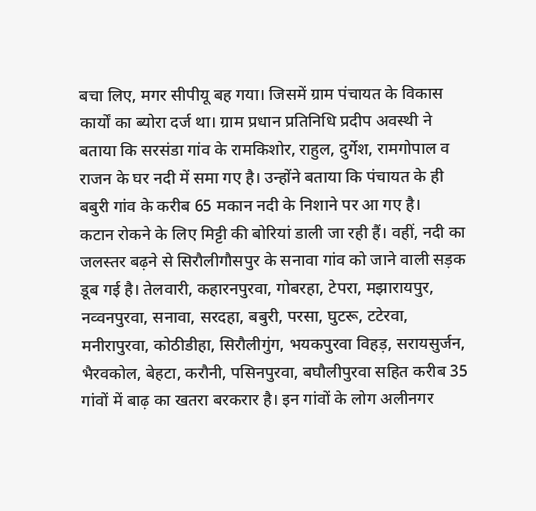बचा लिए, मगर सीपीयू बह गया। जिसमें ग्राम पंचायत के विकास कार्यों का ब्योरा दर्ज था। ग्राम प्रधान प्रतिनिधि प्रदीप अवस्थी ने बताया कि सरसंडा गांव के रामकिशोर, राहुल, दुर्गेश, रामगोपाल व राजन के घर नदी में समा गए है। उन्होंने बताया कि पंचायत के ही बबुरी गांव के करीब 65 मकान नदी के निशाने पर आ गए है।
कटान रोकने के लिए मिट्टी की बोरियां डाली जा रही हैं। वहीं, नदी का जलस्तर बढ़ने से सिरौलीगौसपुर के सनावा गांव को जाने वाली सड़क डूब गई है। तेलवारी, कहारनपुरवा, गोबरहा, टेपरा, मझारायपुर, नव्वनपुरवा, सनावा, सरदहा, बबुरी, परसा, घुटरू, टटेरवा, मनीरापुरवा, कोठीडीहा, सिरौलीगुंग, भयकपुरवा विहड़, सरायसुर्जन, भैरवकोल, बेहटा, करौनी, पसिनपुरवा, बघौलीपुरवा सहित करीब 35 गांवों में बाढ़ का खतरा बरकरार है। इन गांवों के लोग अलीनगर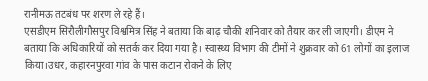रानीमऊ तटबंध पर शरण ले रहे हैं।
एसडीएम सिरौलीगौसपुर विश्वमित्र सिंह ने बताया कि बाढ़ चौकी शनिवार को तैयार कर ली जाएगी। डीएम ने बताया कि अधिकारियों को सतर्क कर दिया गया है। स्वास्थ्य विभाग की टीमों ने शुक्रवार को 61 लोगों का इलाज किया।उधर, कहारनपुरवा गांव के पास कटान रोकने के लिए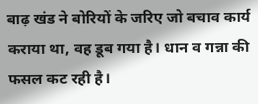बाढ़ खंड ने बोरियों के जरिए जो बचाव कार्य कराया था, वह डूब गया है। धान व गन्ना की फसल कट रही है।